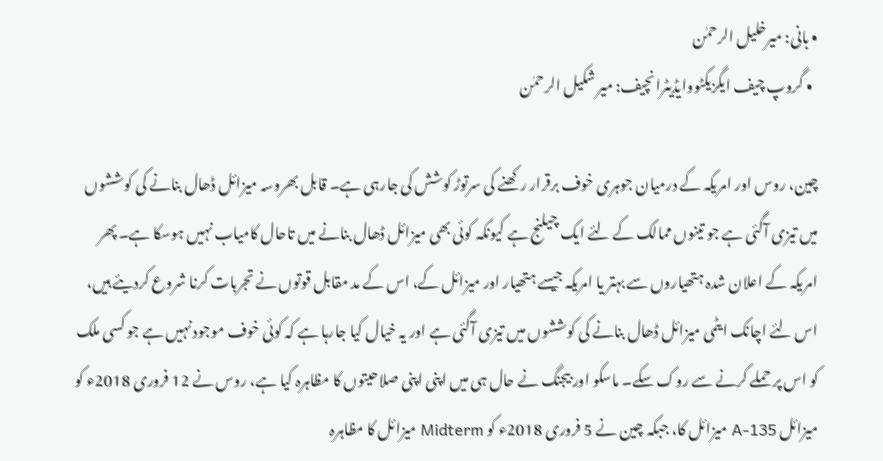• بانی: میرخلیل الرحمٰن
  • گروپ چیف ایگزیکٹووایڈیٹرانچیف: میر شکیل الرحمٰن

چین، روس اور امریکہ کے درمیان جوہری خوف برقرار رکھنے کی سرتوڑ کوشش کی جارہی ہے۔ قابل بھروسہ میزائل ڈھال بنانے کی کوششوں میں تیزی آگئی ہے جو تینوں ممالک کے لئے ایک چیلنج ہے کیونکہ کوئی بھی میزائل ڈھال بنانے میں تاحال کامیاب نہیں ہوسکا ہے۔ پھر امریکہ کے اعلان شدہ ہتھیاروں سے بہتر یا امریکہ جیسے ہتھیار اور میزائل کے، اس کے مد مقابل قوتوں نے تجربات کرنا شروع کردیئے ہیں، اس لئے اچانک ایٹمی میزائل ڈھال بنانے کی کوششوں میں تیزی آگئی ہے اور یہ خیال کیا جارہا ہے کہ کوئی خوف موجود نہیں ہے جو کسی ملک کو اس پر حملے کرنے سے روک سکے۔ ماسکو اور بیجنگ نے حال ہی میں اپنی اپنی صلاحیتوں کا مظاہرہ کیا ہے، روس نے 12 فروری 2018ء کو میزائل A-135 میزائل کا، جبکہ چین نے 5 فروری 2018ء کو Midterm میزائل کا مظاہرہ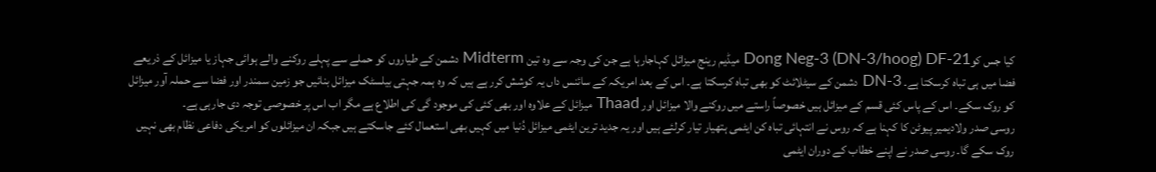کیا جس کوDong Neg-3 (DN-3/hoog) DF-21 میڈیم رینج میزائل کہاجارہا ہے جن کی وجہ سے وہ تین Midterm دشمن کے طیاروں کو حملے سے پہلے روکنے والے ہوائی جہاز یا میزائل کے ذریعے فضا میں ہی تباہ کرسکتا ہے۔ DN-3 دشمن کے سیٹلائٹ کو بھی تباہ کرسکتا ہے۔ اس کے بعد امریکہ کے سائنس داں یہ کوشش کرر ہے ہیں کہ وہ ہمہ جہتی بیلسٹک میزائل بنائیں جو زمین سمندر اور فضا سے حملہ آور میزائل کو روک سکے۔ اس کے پاس کئی قسم کے میزائل ہیں خصوصاً راستے میں روکنے والا میزائل اور Thaad میزائل کے علاوہ اور بھی کئی کی موجود گی کی اطلاع ہے مگر اب اس پر خصوصی توجہ دی جارہی ہے۔
روسی صدر ولادیمیر پیوٹن کا کہنا ہے کہ روس نے انتہائی تباہ کن ایٹمی ہتھیار تیار کرلئے ہیں اور یہ جدید ترین ایٹمی میزائل دُنیا میں کہیں بھی استعمال کئے جاسکتے ہیں جبکہ ان میزائلوں کو امریکی دفاعی نظام بھی نہیں روک سکے گا۔ روسی صدر نے اپنے خطاب کے دوران ایٹمی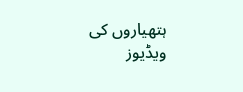ہتھیاروں کی ویڈیوز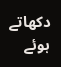دکھاتے ہوئے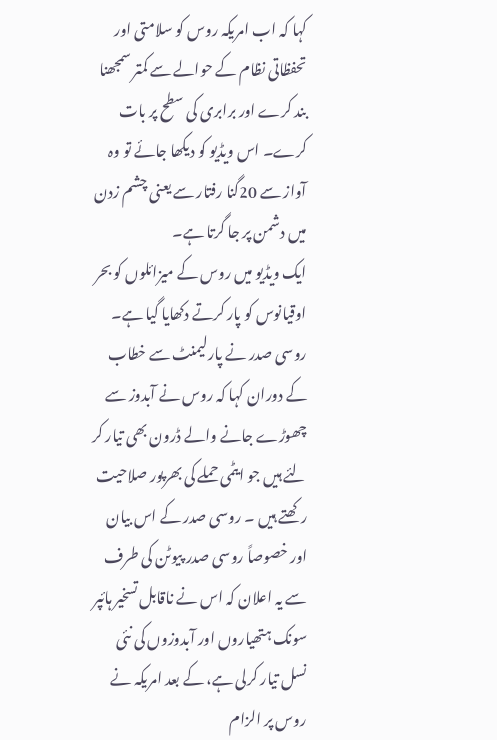کہا کہ اب امریکہ روس کو سلامتی اور تحفظاتی نظام کے حوالے سے کمتر سمجھنا بند کرے اور برابری کی سطح پر بات کرے۔ اس ویڈیو کو دیکھا جائے تو وہ آواز سے 20گنا رفتار سے یعنی چشم زدن میں دشمن پر جا گرتا ہے۔
ایک ویڈیو میں روس کے میزائلوں کو بحر اوقیانوس کو پار کرتے دکھایا گیا ہے۔ روسی صدر نے پارلیمنٹ سے خطاب کے دوران کہا کہ روس نے آبدوز سے چھوڑے جانے والے ڈرون بھی تیار کر لئے ہیں جو ایٹمی حملے کی بھرپور صلاحیت رکھتے ہیں ۔ روسی صدر کے اس بیان اور خصوصاً روسی صدر پیوٹن کی طرف سے یہ اعلان کہ اس نے ناقابل تسخیر ہائپر سونک ہتھیاروں اور آبدوزوں کی نئی نسل تیار کرلی ہے، کے بعد امریکہ نے روس پر الزام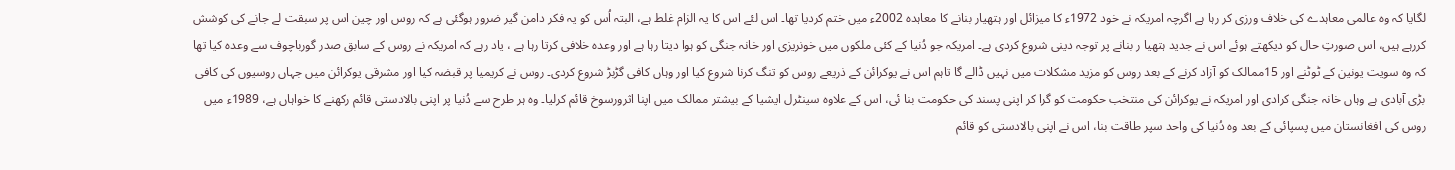لگایا کہ وہ عالمی معاہدے کی خلاف ورزی کر رہا ہے اگرچہ امریکہ نے خود 1972ء کا میزائل اور ہتھیار بنانے کا معاہدہ 2002ء میں ختم کردیا تھا۔ اس لئے اس کا یہ الزام غلط ہے، البتہ اُس کو یہ فکر دامن گیر ضرور ہوگئی ہے کہ روس اور چین اس پر سبقت لے جانے کی کوشش کررہے ہیں، اس صورتِ حال کو دیکھتے ہوئے اس نے جدید ہتھیا ر بنانے پر توجہ دینی شروع کردی ہے۔ امریکہ جو دُنیا کے کئی ملکوں میں خونریزی اور خانہ جنگی کو ہوا دیتا رہا ہے اور وعدہ خلافی کرتا رہا ہے ، یاد رہے کہ امریکہ نے روس کے سابق صدر گورباچوف سے وعدہ کیا تھا کہ وہ سویت یونین کے ٹوٹنے اور 15ممالک کو آزاد کرنے کے بعد روس کو مزید مشکلات میں نہیں ڈالے گا تاہم اس نے یوکرائن کے ذریعے روس کو تنگ کرنا شروع کیا اور وہاں کافی گڑبڑ شروع کردی۔ روس نے کریمیا پر قبضہ کیا اور مشرقی یوکرائن میں جہاں روسیوں کی کافی بڑی آبادی ہے وہاں خانہ جنگی کرادی اور امریکہ نے یوکرائن کی منتخب حکومت کو گرا کر اپنی پسند کی حکومت بنا ئی، اس کے علاوہ سینٹرل ایشیا کے بیشتر ممالک میں اپنا اثرورسوخ قائم کرلیا۔ وہ ہر طرح سے دُنیا پر اپنی بالادستی قائم رکھنے کا خواہاں ہے، 1989ء میں روس کی افغانستان میں پسپائی کے بعد وہ دُنیا کی واحد سپر طاقت بنا، اس نے اپنی بالادستی کو قائم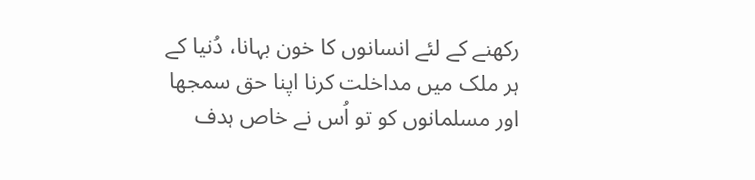رکھنے کے لئے انسانوں کا خون بہانا، دُنیا کے ہر ملک میں مداخلت کرنا اپنا حق سمجھا اور مسلمانوں کو تو اُس نے خاص ہدف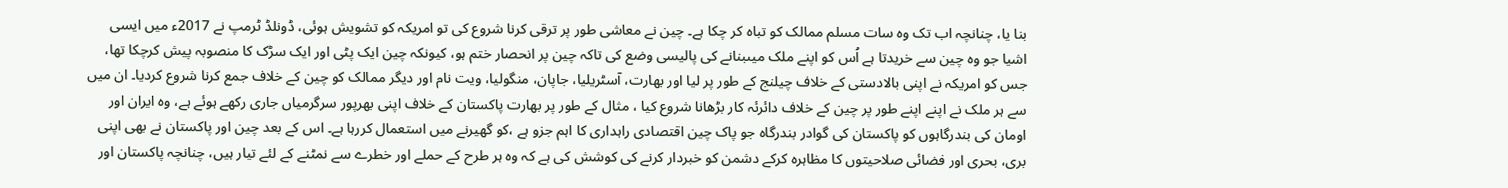بنا یا، چنانچہ اب تک وہ سات مسلم ممالک کو تباہ کر چکا ہے۔ چین نے معاشی طور پر ترقی کرنا شروع کی تو امریکہ کو تشویش ہوئی، ڈونلڈ ٹرمپ نے 2017ء میں ایسی اشیا جو وہ چین سے خریدتا ہے اُس کو اپنے ملک میںبنانے کی پالیسی وضع کی تاکہ چین پر انحصار ختم ہو، کیونکہ چین ایک پٹی اور ایک سڑک کا منصوبہ پیش کرچکا تھا، جس کو امریکہ نے اپنی بالادستی کے خلاف چیلنج کے طور پر لیا اور بھارت، آسٹریلیا، جاپان، منگولیا، ویت نام اور دیگر ممالک کو چین کے خلاف جمع کرنا شروع کردیا۔ ان میں سے ہر ملک نے اپنے اپنے طور پر چین کے خلاف دائرئہ کار بڑھانا شروع کیا ، مثال کے طور پر بھارت پاکستان کے خلاف اپنی بھرپور سرگرمیاں جاری رکھے ہوئے ہے، وہ ایران اور اومان کی بندرگاہوں کو پاکستان کی گوادر بندرگاہ جو پاک چین اقتصادی راہداری کا اہم جزو ہے ،کو گھیرنے میں استعمال کررہا ہے۔ اس کے بعد چین اور پاکستان نے بھی اپنی بری، بحری اور فضائی صلاحیتوں کا مظاہرہ کرکے دشمن کو خبردار کرنے کی کوشش کی ہے کہ وہ ہر طرح کے حملے اور خطرے سے نمٹنے کے لئے تیار ہیں، چنانچہ پاکستان اور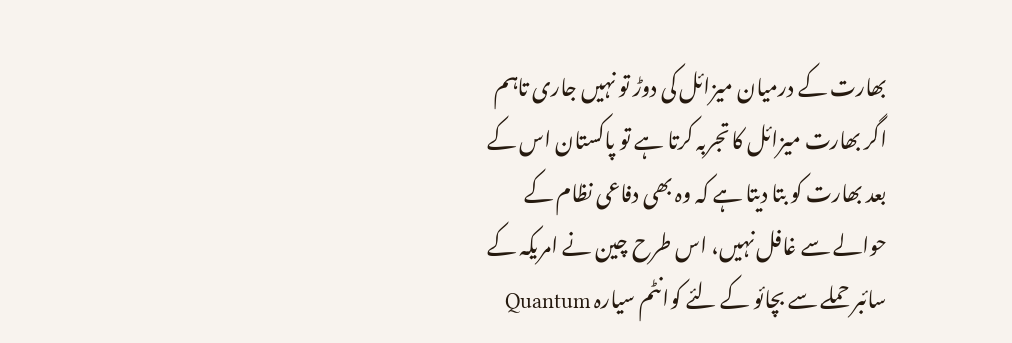بھارت کے درمیان میزائل کی دوڑ تو نہیں جاری تاہم اگر بھارت میزائل کا تجربہ کرتا ہے تو پاکستان اس کے بعد بھارت کو بتا دیتا ہے کہ وہ بھی دفاعی نظام کے حوالے سے غافل نہیں، اس طرح چین نے امریکہ کے سائبر حملے سے بچائو کے لئے کوانٹم سیارہ Quantum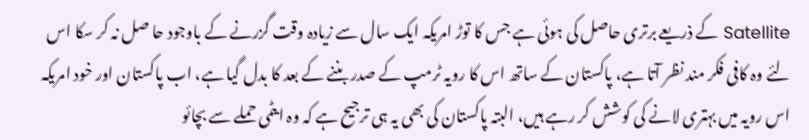Satellite کے ذریعے برتری حاصل کی ہوئی ہے جس کا توڑ امریکہ ایک سال سے زیادہ وقت گزرنے کے باوجود حا صل نہ کر سکا اس لئے وہ کافی فکر مند نظر آتا ہے، پاکستان کے ساتھ اس کا رویہ ٹرمپ کے صدر بننے کے بعد کا بدل گیا ہے، اب پاکستان اور خود امریکہ اس رویہ میں بہتری لانے کی کوشش کر رہے ہیں، البتہ پاکستان کی بھی یہ ہی ترجیح ہے کہ وہ ایٹمی حملے سے بچائو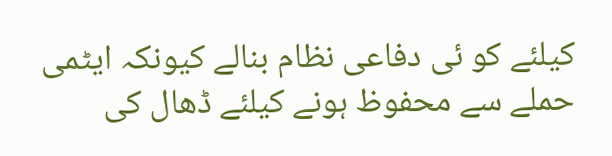کیلئے کو ئی دفاعی نظام بنالے کیونکہ ایٹمی حملے سے محفوظ ہونے کیلئے ڈھال کی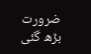ضرورت بڑھ گئی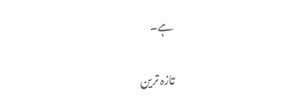ہے۔

تازہ ترین